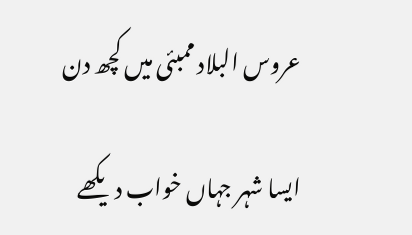عروس البلاد ممبئی میں کچھ دن

ایسا شہر جہاں خواب دیکھے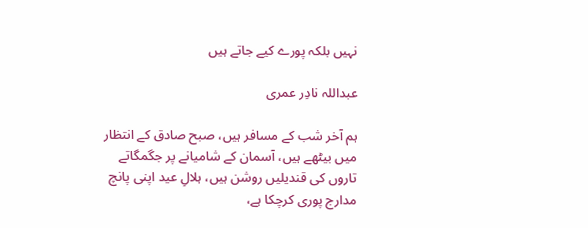نہیں بلکہ پورے کیے جاتے ہیں

عبداللہ نادِر عمری

ہم آخر شب کے مسافر ہیں، صبح صادق کے انتظار میں بیٹھے ہیں، آسمان کے شامیانے پر جگمگاتے تاروں کی قندیلیں روشن ہیں، ہلالِ عید اپنی پانچ مدارج پوری کرچکا ہے،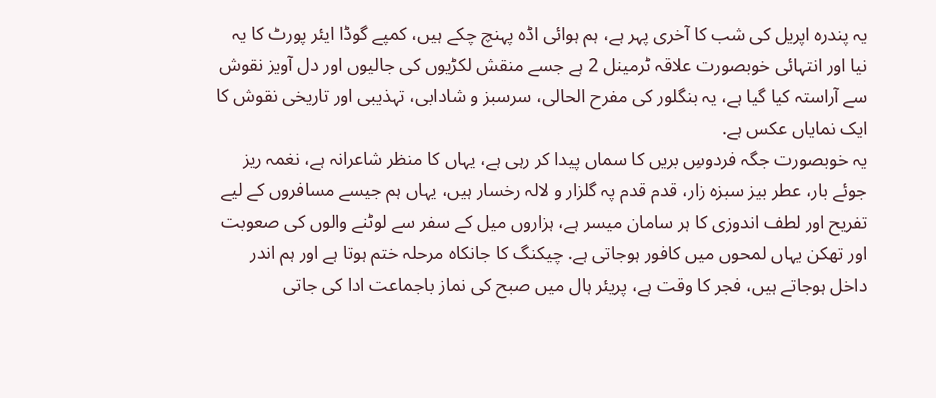یہ پندرہ اپریل کی شب کا آخری پہر ہے، ہم ہوائی اڈہ پہنچ چکے ہیں، کمپے گوڈا ایئر پورٹ کا یہ نیا اور انتہائی خوبصورت علاقہ ٹرمینل 2 ہے جسے منقش لکڑیوں کی جالیوں اور دل آویز نقوش سے آراستہ کیا گیا ہے، یہ بنگلور کی مفرح الحالی، سرسبز و شادابی، تہذیبی اور تاریخی نقوش کا ایک نمایاں عکس ہے.
یہ خوبصورت جگہ فردوسِ بریں کا سماں پیدا کر رہی ہے، یہاں کا منظر شاعرانہ ہے، نغمہ ریز جوئے بار، عطر بیز سبزہ زار، قدم قدم پہ گلزار و لالہ رخسار ہیں، یہاں ہم جیسے مسافروں کے لیے تفریح اور لطف اندوزی کا ہر سامان میسر ہے، ہزاروں میل کے سفر سے لوٹنے والوں کی صعوبت اور تھکن یہاں لمحوں میں کافور ہوجاتی ہے. چیکنگ کا جانکاہ مرحلہ ختم ہوتا ہے اور ہم اندر داخل ہوجاتے ہیں، فجر کا وقت ہے، پریئر ہال میں صبح کی نماز باجماعت ادا کی جاتی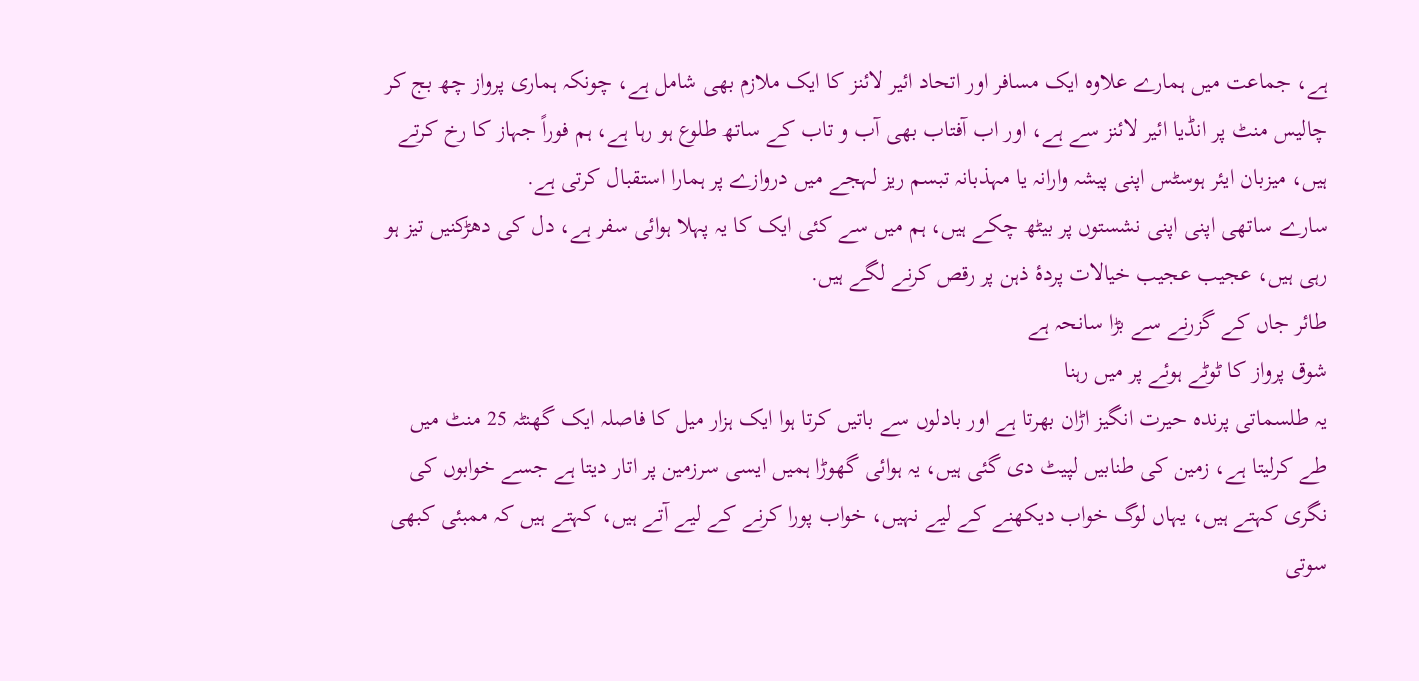ہے، جماعت میں ہمارے علاوہ ایک مسافر اور اتحاد ائیر لائنز کا ایک ملازم بھی شامل ہے، چونکہ ہماری پرواز چھ بج کر چالیس منٹ پر انڈیا ائیر لائنز سے ہے، اور اب آفتاب بھی آب و تاب کے ساتھ طلوع ہو رہا ہے، ہم فوراً جہاز کا رخ کرتے ہیں، میزبان ایئر ہوسٹس اپنی پیشہ وارانہ یا مہذبانہ تبسم ریز لہجے میں دروازے پر ہمارا استقبال کرتی ہے.
سارے ساتھی اپنی اپنی نشستوں پر بیٹھ چکے ہیں، ہم میں سے کئی ایک کا یہ پہلا ہوائی سفر ہے، دل کی دھڑکنیں تیز ہو رہی ہیں، عجیب عجیب خیالات پردۂ ذہن پر رقص کرنے لگے ہیں.
طائر جاں کے گزرنے سے بڑا سانحہ ہے
شوق پرواز کا ٹوٹے ہوئے پر میں رہنا
یہ طلسماتی پرندہ حیرت انگیز اڑان بھرتا ہے اور بادلوں سے باتیں کرتا ہوا ایک ہزار میل کا فاصلہ ایک گھنٹہ 25 منٹ میں طے کرلیتا ہے، زمین کی طنابیں لپیٹ دی گئی ہیں، یہ ہوائی گھوڑا ہمیں ایسی سرزمین پر اتار دیتا ہے جسے خوابوں کی نگری کہتے ہیں، یہاں لوگ خواب دیکھنے کے لیے نہیں، خواب پورا کرنے کے لیے آتے ہیں، کہتے ہیں کہ ممبئی کبھی سوتی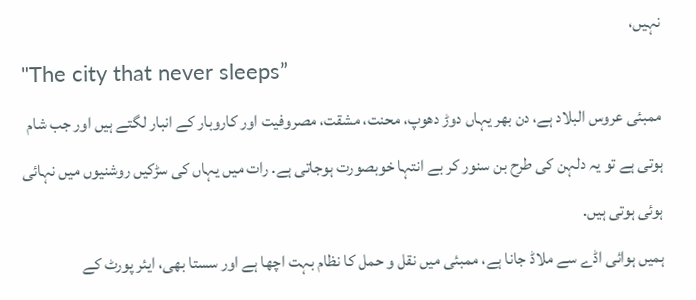نہیں،
"The city that never sleeps”
ممبئی عروس البلاد ہے، دن بھر یہاں دوڑ دھوپ، محنت، مشقت، مصروفیت اور کاروبار کے انبار لگتے ہیں اور جب شام ہوتی ہے تو یہ دلہن کی طرح بن سنور کر بے انتہا خوبصورت ہوجاتی ہے. رات میں یہاں کی سڑکیں روشنیوں میں نہائی ہوئی ہوتی ہیں.
ہمیں ہوائی اڈے سے ملاڈ جانا ہے، ممبئی میں نقل و حمل کا نظام بہت اچھا ہے اور سستا بھی، ایئر پورٹ کے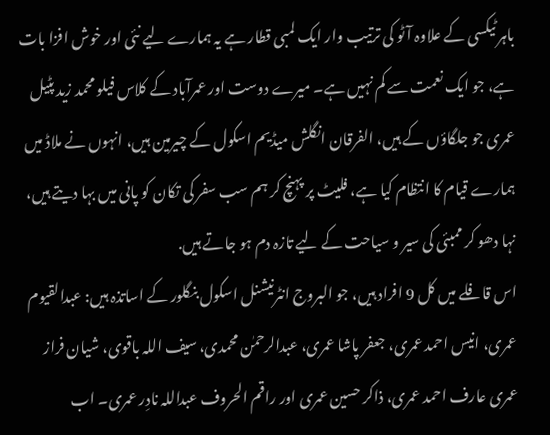باہر ٹیکسی کے علاوہ آٹو کی ترتیب وار ایک لمبی قطار ہے یہ ہمارے لیے نئی اور خوش افزا بات ہے، جو ایک نعمت سے کم نہیں ہے۔ میرے دوست اور عمرآباد کے کلاس فیلو محمد زید پٹیل عمری جو جلگاؤں کے ہیں، الفرقان انگلش میڈیم اسکول کے چیرمین ہیں، انہوں نے ملاڈ میں ہمارے قیام کا انتظام کیا ہے، فلیٹ پر پہنچ کر ہم سب سفر کی تکان کو پانی میں بہا دیتے ہیں، نہا دھو کر ممبئی کی سیر و سیاحت کے لیے تازہ دم ہو جاتے ہیں.
اس قافلے میں کل 9 افراد ہیں، جو البروج انٹرنیشنل اسکول بنگلور کے اساتذہ ہیں: عبدالقیوم عمری، انیس احمد عمری، جعفر پاشا عمری، عبدالرحمٰن محمدی، سیف اللہ باقوی، شیان فراز عمری عارف احمد عمری، ذاکر حسین عمری اور راقم الحروف عبداللہ نادِر عمری۔ اب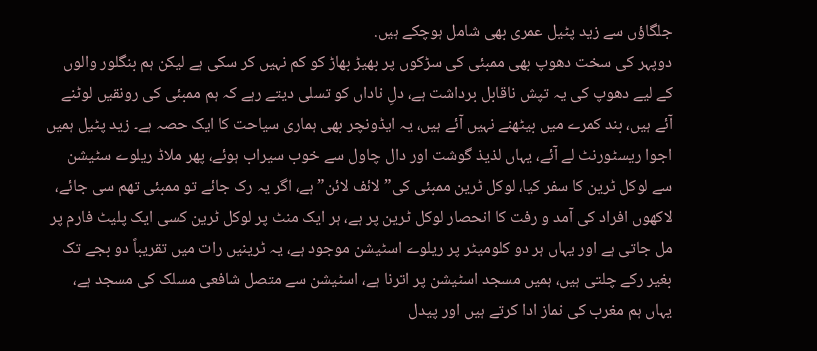جلگاؤں سے زید پٹیل عمری بھی شامل ہوچکے ہیں.
دوپہر کی سخت دھوپ بھی ممبئی کی سڑکوں پر بھیڑ بھاڑ کو کم نہیں کر سکی ہے لیکن ہم بنگلور والوں کے لیے دھوپ کی یہ تپش ناقابل برداشت ہے، دلِ ناداں کو تسلی دیتے رہے کہ ہم ممبئی کی رونقیں لوٹنے آئے ہیں، بند کمرے میں بیٹھنے نہیں آئے ہیں، یہ ایڈونچر بھی ہماری سیاحت کا ایک حصہ ہے۔ زید پٹیل ہمیں اجوا ریسٹورنٹ لے آئے، یہاں لذیذ گوشت اور دال چاول سے خوب سیراب ہوئے، پھر ملاڈ ریلوے سٹیشن سے لوکل ٹرین کا سفر کیا، لوکل ٹرین ممبئی کی” لائف لائن” ہے، اگر یہ رک جائے تو ممبئی تھم سی جائے، لاکھوں افراد کی آمد و رفت کا انحصار لوکل ٹرین پر ہے، ہر ایک منٹ پر لوکل ٹرین کسی ایک پلیٹ فارم پر مل جاتی ہے اور یہاں ہر دو کلومیٹر پر ریلوے اسٹیشن موجود ہے، یہ ٹرینیں رات میں تقریباً دو بجے تک بغیر رکے چلتی ہیں، ہمیں مسجد اسٹیشن پر اترنا ہے، اسٹیشن سے متصل شافعی مسلک کی مسجد ہے، یہاں ہم مغرب کی نماز ادا کرتے ہیں اور پیدل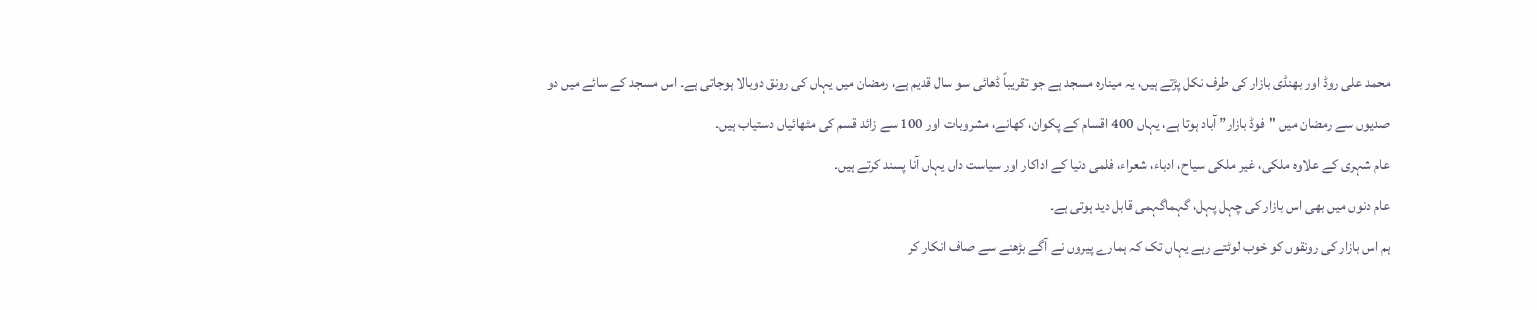محمد علی روڈ اور بھنڈی بازار کی طرف نکل پڑتے ہیں، یہ مینارہ مسجد ہے جو تقریباً ڈھائی سو سال قدیم ہے، رمضان میں یہاں کی رونق دوبالا ہوجاتی ہے۔ اس مسجد کے سائے میں دو صدیوں سے رمضان میں "فوڈ بازار” آباد ہوتا ہے، یہاں 400 اقسام کے پکوان، کھانے، مشروبات اور 100 سے زائد قسم کی مٹھائیاں دستیاب ہیں۔
عام شہری کے علاوہ ملکی، غیر ملکی سیاح، ادباء، شعراء، فلمی دنیا کے اداکار اور سیاست داں یہاں آنا پسند کرتے ہیں۔
عام دنوں میں بھی اس بازار کی چہل پہل، گہماگہمی قابل دید ہوتی ہے۔
ہم اس بازار کی رونقوں کو خوب لوٹتے رہے یہاں تک کہ ہمارے پیروں نے آگے بڑھنے سے صاف انکار کر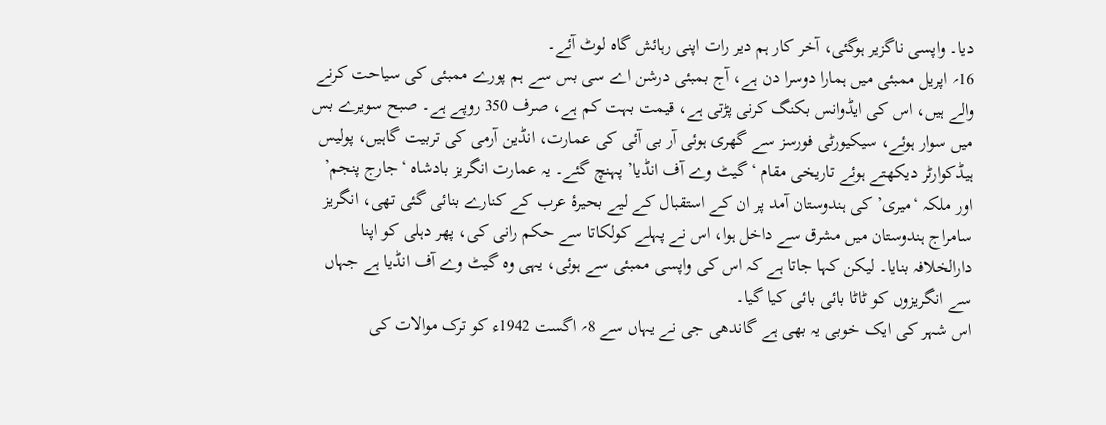دیا۔ واپسی ناگزیر ہوگئی، آخر کار ہم دیر رات اپنی رہائش گاہ لوٹ آئے۔
16؍ اپریل ممبئی میں ہمارا دوسرا دن ہے، آج بمبئی درشن اے سی بس سے ہم پورے ممبئی کی سیاحت کرنے والے ہیں، اس کی ایڈوانس بکنگ کرنی پڑتی ہے، قیمت بہت کم ہے، صرف 350 روپے ہے۔ صبح سویرے بس میں سوار ہوئے، سیکیورٹی فورسز سے گھری ہوئی آر بی آئی کی عمارت، انڈین آرمی کی تربیت گاہیں، پولیس ہیڈکوارٹر دیکھتے ہوئے تاریخی مقام ‘گیٹ وے آف انڈیا’ پہنچ گئے۔ یہ عمارت انگریز بادشاہ ‘جارج پنجم’ اور ملکہ ‘میری’ کی ہندوستان آمد پر ان کے استقبال کے لیے بحیرۂ عرب کے کنارے بنائی گئی تھی، انگریز سامراج ہندوستان میں مشرق سے داخل ہوا، اس نے پہلے کولکاتا سے حکم رانی کی، پھر دہلی کو اپنا دارالخلافہ بنایا۔ لیکن کہا جاتا ہے کہ اس کی واپسی ممبئی سے ہوئی، یہی وہ گیٹ وے آف انڈیا ہے جہاں سے انگریزوں کو ٹاٹا بائی بائی کیا گیا۔
اس شہر کی ایک خوبی یہ بھی ہے گاندھی جی نے یہاں سے 8؍ اگست 1942ء کو ترک موالات کی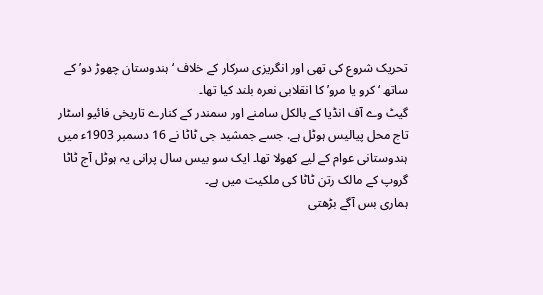تحریک شروع کی تھی اور انگریزی سرکار کے خلاف ‘ہندوستان چھوڑ دو’ کے ساتھ ‘کرو یا مرو’ کا انقلابی نعرہ بلند کیا تھا۔
گیٹ وے آف انڈیا کے بالکل سامنے اور سمندر کے کنارے تاریخی فائیو اسٹار تاج محل پیالیس ہوٹل ہے. جسے جمشید جی ٹاٹا نے 16 دسمبر 1903ء میں ہندوستانی عوام کے لیے کھولا تھا۔ ایک سو بیس سال پرانی یہ ہوٹل آج ٹاٹا گروپ کے مالک رتن ٹاٹا کی ملکیت میں ہے۔
ہماری بس آگے بڑھتی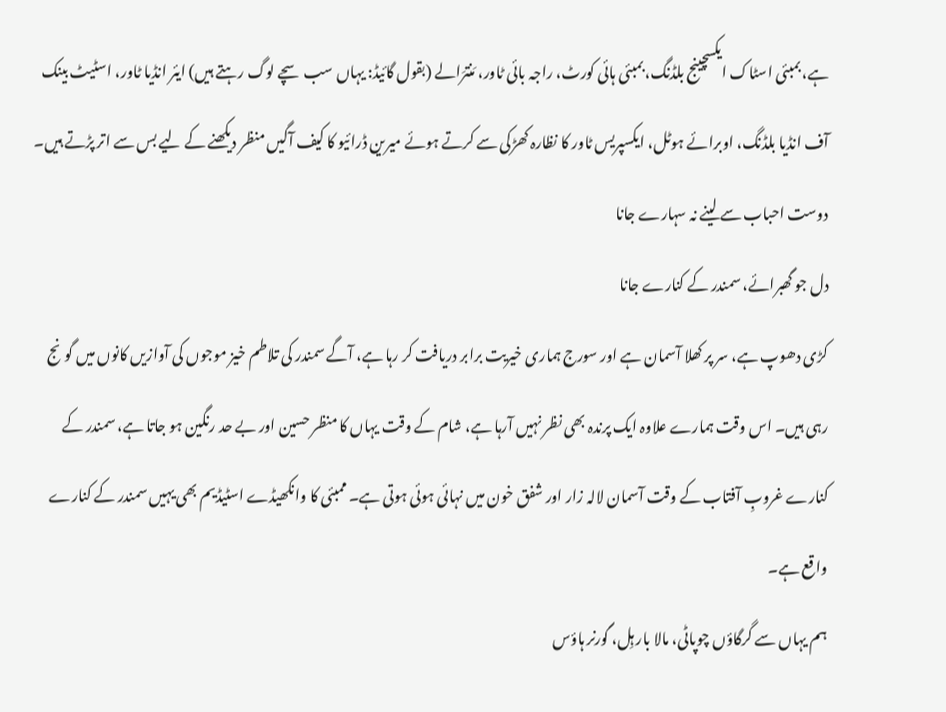ہے، بمبئی اسٹاک ایکسچینج بلڈنگ، بمبئی ہائی کورٹ، راجہ بائی ٹاور، مَنترَالے (بقول گائیڈ: یہاں سب سچے لوگ رہتے ہیں) ایئر انڈیا ٹاور، اسٹیٹ بینک آف انڈیا بلڈنگ، اوبرائے ہوٹل، ایکسپریس ٹاور کا نظارہ کھڑکی سے کرتے ہوئے میرین ڈرائیو کا کیف آگیں منظر دیکھنے کے لیے بس سے اتر پڑتے ہیں۔
دوست احباب سے لینے نہ سہارے جانا
دل جو گھبرائے، سمندر کے کنارے جانا
کڑی دھوپ ہے، سر پر کھلا آسمان ہے اور سورج ہماری خیریت برابر دریافت کر رہا ہے، آگے سمندر کی تلاطم خیز موجوں کی آوازیں کانوں میں گونج رہی ہیں۔ اس وقت ہمارے علاوہ ایک پرندہ بھی نظر نہیں آرہا ہے، شام کے وقت یہاں کا منظر حسین اور بے حد رنگین ہو جاتا ہے، سمندر کے کنارے غروبِ آفتاب کے وقت آسمان لالہ زار اور شفق خون میں نہائی ہوئی ہوتی ہے۔ ممبئی کا وانکھیڈے اسٹیڈیم بھی یہیں سمندر کے کنارے واقع ہے۔
ہم یہاں سے گرگاؤں چوپاٹی، مالا بار ہِل، گورنر ہاؤس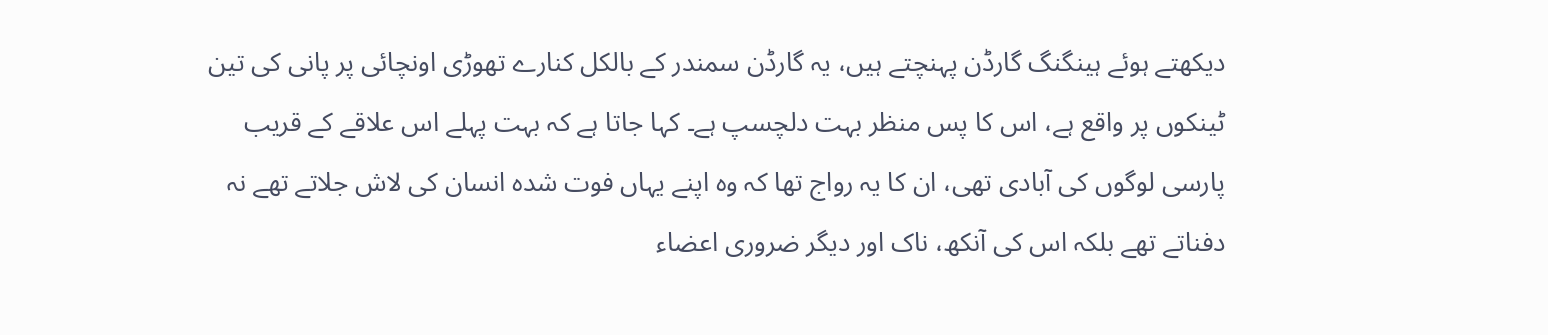دیکھتے ہوئے ہینگنگ گارڈن پہنچتے ہیں، یہ گارڈن سمندر کے بالکل کنارے تھوڑی اونچائی پر پانی کی تین ٹینکوں پر واقع ہے، اس کا پس منظر بہت دلچسپ ہے۔ کہا جاتا ہے کہ بہت پہلے اس علاقے کے قریب پارسی لوگوں کی آبادی تھی، ان کا یہ رواج تھا کہ وہ اپنے یہاں فوت شدہ انسان کی لاش جلاتے تھے نہ دفناتے تھے بلکہ اس کی آنکھ، ناک اور دیگر ضروری اعضاء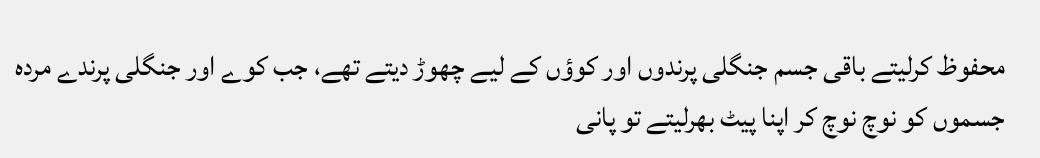محفوظ کرلیتے باقی جسم جنگلی پرندوں اور کوؤں کے لیے چھوڑ دیتے تھے، جب کوے اور جنگلی پرندے مردہ جسموں کو نوچ نوچ کر اپنا پیٹ بھرلیتے تو پانی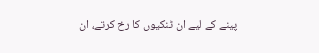پینے کے لیے ان ٹنکیوں کا رخ کرتے، ان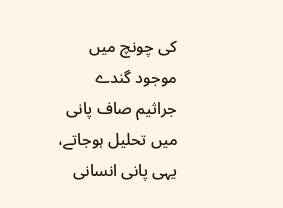کی چونچ میں موجود گندے جراثیم صاف پانی میں تحلیل ہوجاتے، یہی پانی انسانی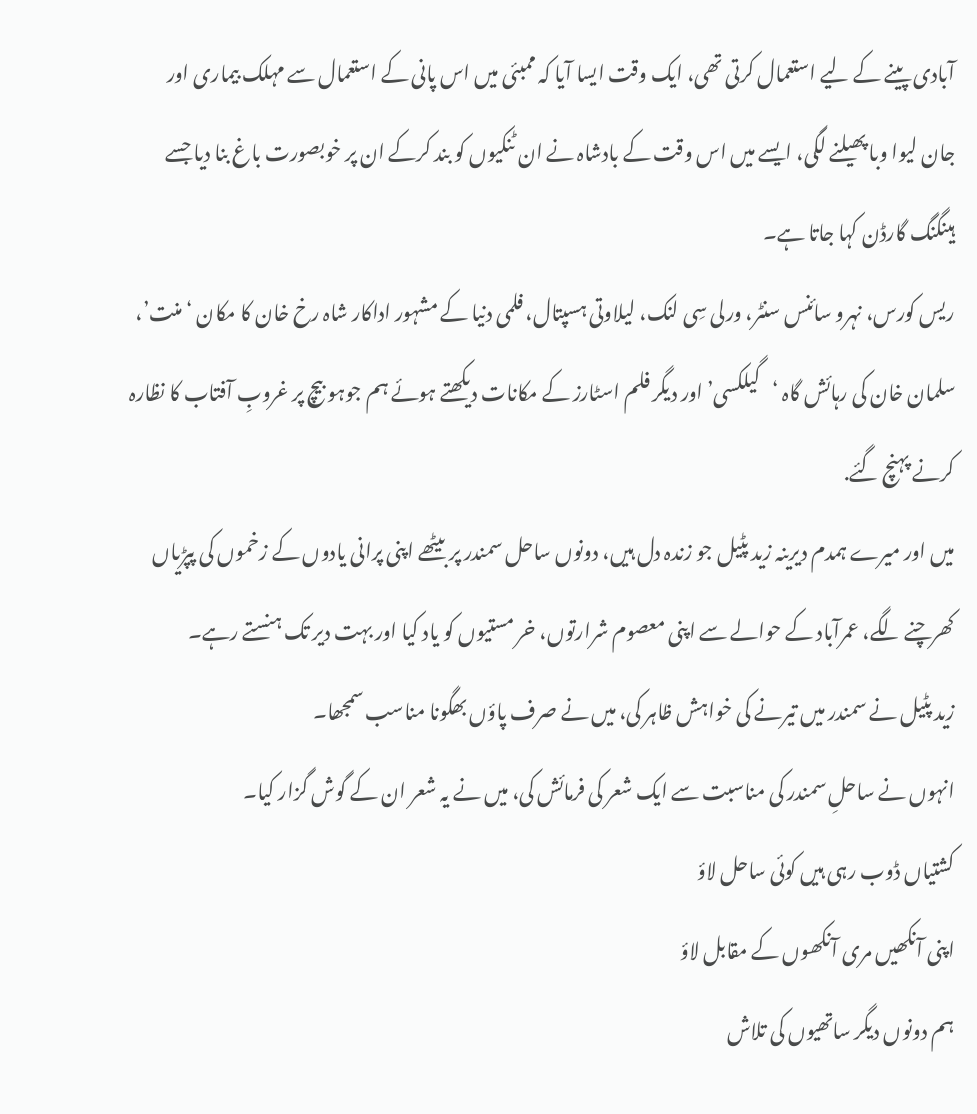آبادی پینے کے لیے استعمال کرتی تھی، ایک وقت ایسا آیا کہ ممبئی میں اس پانی کے استعمال سے مہلک بیماری اور جان لیوا وبا پھیلنے لگی، ایسے میں اس وقت کے بادشاہ نے ان ٹنکیوں کو بند کرکے ان پر خوبصورت باغ بنا دیا جسے ہینگنگ گارڈن کہا جاتا ہے۔
ریس کورس، نہرو سائنس سنٹر، ورلی سِی لنک، لیلاوتی ہسپتال، فلمی دنیا کے مشہور اداکار شاہ رخ خان کا مکان ‘منت’، سلمان خان کی رہائش گاہ ‘گیلکسی’ اور دیگر فلم اسٹارز کے مکانات دیکھتے ہوئے ہم جوہو بیچ پر غروبِ آفتاب کا نظارہ کرنے پہنچ گئے.
میں اور میرے ہمدم دیرینہ زید پٹیل جو زندہ دل ہیں، دونوں ساحل سمندر پر بیٹھے اپنی پرانی یادوں کے زخموں کی پپڑیاں کھرچنے لگے، عمرآباد کے حوالے سے اپنی معصوم شرارتوں، خر مستیوں کو یاد کیا اور بہت دیر تک ہنستے رہے۔
زید پٹیل نے سمندر میں تیرنے کی خواہش ظاہر کی، میں نے صرف پاؤں بھگونا مناسب سمجھا۔
انہوں نے ساحلِ سمندر کی مناسبت سے ایک شعر کی فرمائش کی، میں نے یہ شعر ان کے گوش گزار کیا۔
کشتیاں ڈوب رہی ہیں کوئی ساحل لاؤ
اپنی آنکھیں مری آنکھوں کے مقابل لاؤ
ہم دونوں دیگر ساتھیوں کی تلاش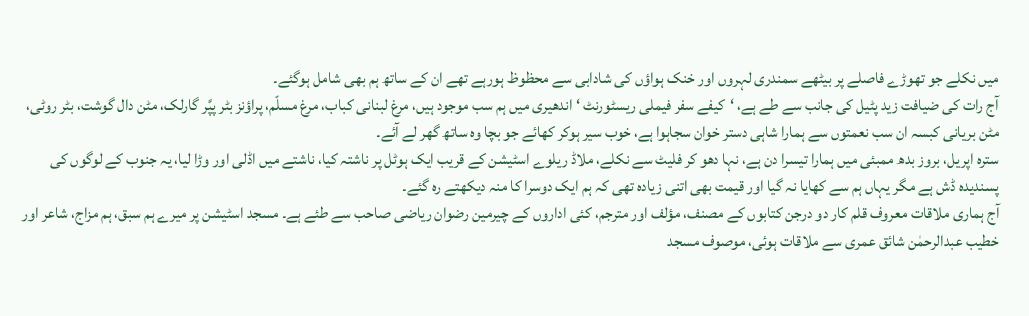میں نکلے جو تھوڑے فاصلے پر بیٹھے سمندری لہروں اور خنک ہواؤں کی شادابی سے محظوظ ہورہے تھے ان کے ساتھ ہم بھی شامل ہوگئے۔
آج رات کی ضیافت زید پٹیل کی جانب سے طے ہے، ‘کیفے سفر فیملی ریسٹورنٹ ‘ اندھیری میں ہم سب موجود ہیں، مرغ لبنانی کباب، مرغ مسلّم، پراؤنز بٹر پپَّر گارلک، مٹن دال گوشت، بٹر روٹی، مٹن بریانی کبسہ ان سب نعمتوں سے ہمارا شاہی دستر خوان سجاہوا ہے، خوب سیر ہوکر کھائے جو بچا وہ ساتھ گھر لے آئے۔
سترہ اپریل، بروز بدھ ممبئی میں ہمارا تیسرا دن ہے، نہا دھو کر فلیٹ سے نکلے، ملاڈ ریلوے اسٹیشن کے قریب ایک ہوٹل پر ناشتہ کیا، ناشتے میں اڈلی اور وڑا لیا، یہ جنوب کے لوگوں کی پسندیدہ ڈش ہے مگر یہاں ہم سے کھایا نہ گیا اور قیمت بھی اتنی زیادہ تھی کہ ہم ایک دوسرا کا منہ دیکھتے رہ گئے۔
آج ہماری ملاقات معروف قلم کار دو درجن کتابوں کے مصنف، مؤلف اور مترجم، کئی اداروں کے چیرمین رضوان ریاضی صاحب سے طئے ہے۔ مسجد اسٹیشن پر میرے ہم سبق، ہم مزاج، شاعر اور خطیب عبدالرحمٰن شائق عمری سے ملاقات ہوئی، موصوف مسجد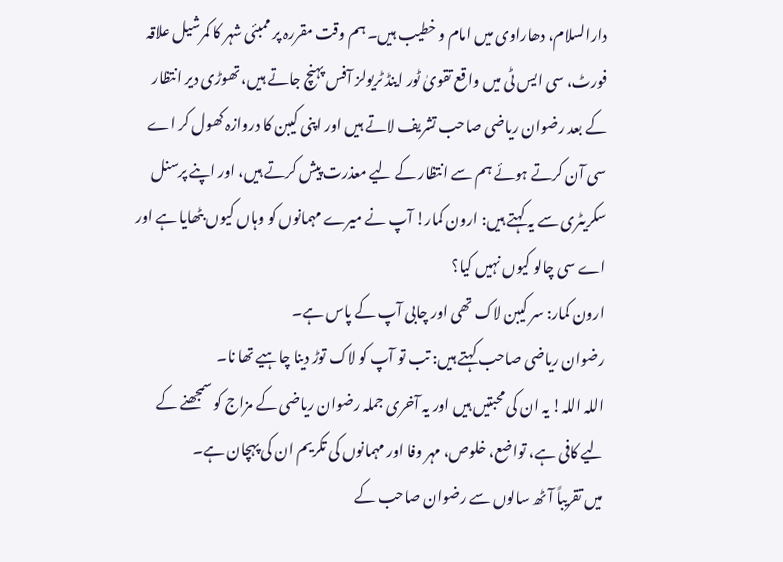دارالسلام، دھاراوی میں امام و خطیب ہیں۔ ہم وقت مقررہ پر ممبئی شہر کا کمرشیل علاقہ فورٹ، سی ایس ٹی میں واقع تقویٰ ٹور اینڈ ٹریولز آفس پہنچ جاتے ہیں، تھوڑی دیر انتظار کے بعد رضوان ریاضی صاحب تشریف لاتے ہیں اور اپنی کیبن کا دروازہ کھول کر اے سی آن کرتے ہوئے ہم سے انتظار کے لیے معذرت پیش کرتے ہیں، اور اپنے پرسنل سکریٹری سے یہ کہتے ہیں: ارون کمار! آپ نے میرے مہمانوں کو وہاں کیوں بٹھایا ہے اور اے سی چالو کیوں نہیں کیا؟
ارون کمار: سر کیبن لاک تھی اور چابی آپ کے پاس ہے۔
رضوان ریاضی صاحب کہتے ہیں: تب تو آپ کو لاک توڑ دینا چاہیے تھا نا۔
اللہ اللہ! یہ ان کی محبتیں ہیں اور یہ آخری جملہ رضوان ریاضی کے مزاج کو سمجھنے کے لیے کافی ہے، تواضع، خلوص، مہر وفا اور مہمانوں کی تکریم ان کی پہچان ہے۔
میں تقریباً آٹھ سالوں سے رضوان صاحب کے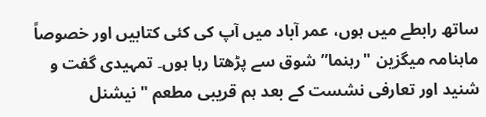ساتھ رابطے میں ہوں، عمر آباد میں آپ کی کئی کتابیں اور خصوصاً ماہنامہ میگزین "رہنما” شوق سے پڑھتا رہا ہوں۔ تمہیدی گفت و شنید اور تعارفی نشست کے بعد ہم قریبی مطعم "نیشنل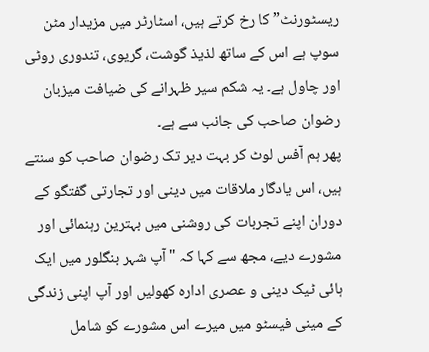ریسٹورنٹ” کا رخ کرتے ہیں، اسٹارٹر میں مزیدار مٹن سوپ ہے اس کے ساتھ لذیذ گوشت، گریوی، تندوری روٹی اور چاول ہے۔ یہ شکم سیر ظہرانے کی ضیافت میزبان رضوان صاحب کی جانب سے ہے۔
پھر ہم آفس لوٹ کر بہت دیر تک رضوان صاحب کو سنتے ہیں، اس یادگار ملاقات میں دینی اور تجارتی گفتگو کے دوران اپنے تجربات کی روشنی میں بہترین رہنمائی اور مشورے دیے، مجھ سے کہا کہ "آپ شہر بنگلور میں ایک ہائی ٹیک دینی و عصری ادارہ کھولیں اور آپ اپنی زندگی کے مینی فیسٹو میں میرے اس مشورے کو شامل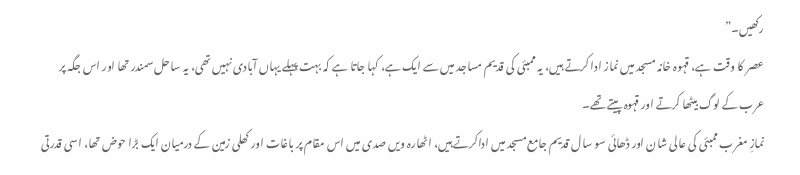رکھیں۔”
عصر کا وقت ہے، قہوہ خانہ مسجد میں نماز ادا کرتے ہیں، یہ ممبئی کی قدیم مساجد میں سے ایک ہے، کہا جاتا ہے کہ بہت پہلے یہاں آبادی نہیں تھی، یہ ساحل سمندر تھا اور اس جگہ پر عرب کے لوگ بیٹھا کرتے اور قہوہ پیتے تھے۔
نمازِ مغرب ممبئی کی عالی شان اور ڈھائی سو سال قدیم جامع مسجد میں اداکرتے ہیں، اٹھارہ ویں صدی میں اس مقام پر باغات اور کھلی زمین کے درمیان ایک بڑا حوض تھا، اسی قدرتی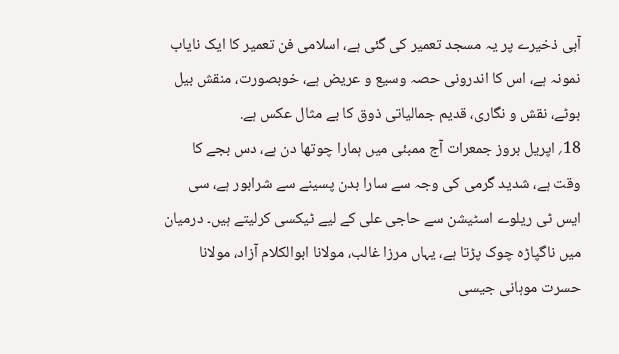آبی ذخیرے پر یہ مسجد تعمیر کی گئی ہے، اسلامی فن تعمیر کا ایک نایاب نمونہ ہے، اس کا اندرونی حصہ وسیع و عریض ہے، خوبصورت، منقش بیل بوٹے، نقش و نگاری، قدیم جمالیاتی ذوق کا بے مثال عکس ہے.
18؍ اپریل بروز جمعرات آج ممبئی میں ہمارا چوتھا دن ہے، دس بجے کا وقت ہے، شدید گرمی کی وجہ سے سارا بدن پسینے سے شرابور ہے، سی ایس ٹی ریلوے اسٹیشن سے حاجی علی کے لیے ٹیکسی کرلیتے ہیں۔ درمیان میں ناگپاڑہ چوک پڑتا ہے، یہاں مرزا غالب، مولانا ابوالکلام آزاد، مولانا حسرت موہانی جیسی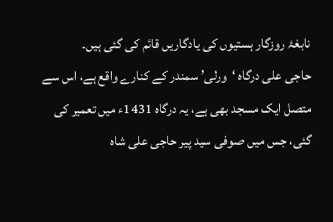نابغۂ روزگار ہستیوں کی یادگاریں قائم کی گئی ہیں۔
حاجی علی درگاہ ‘ورلی’ سمندر کے کنارے واقع ہے، اس سے متصل ایک مسجد بھی ہے، یہ درگاہ 1431ء میں تعمیر کی گئی، جس میں صوفی سید پیر حاجی علی شاہ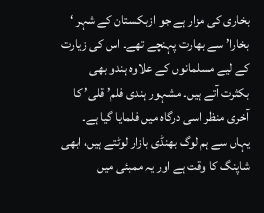بخاری کی مزار ہے جو ازبکستان کے شہر ‘ بخارا’ سے بھارت پہنچے تھے۔ اس کی زیارت کے لیے مسلمانوں کے علاوہ ہندو بھی بکثرت آتے ہیں۔ مشہور ہندی فلم’ قلی’ کا آخری منظر اسی درگاہ میں فلمایا گیا ہے۔
یہاں سے ہم لوگ بھنڈی بازار لوٹتے ہیں، ابھی شاپنگ کا وقت ہے اور یہ ممبئی میں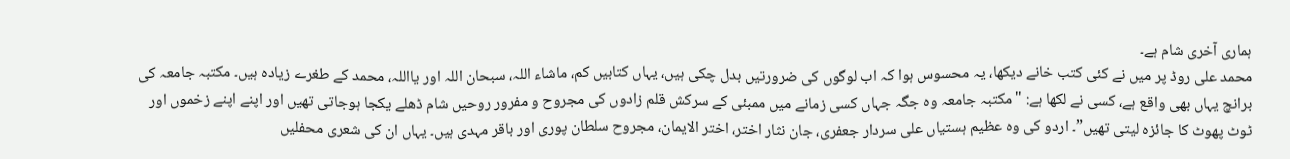ہماری آخری شام ہے۔
محمد علی روڈ پر میں نے کئی کتب خانے دیکھا، یہ محسوس ہوا کہ اب لوگوں کی ضرورتیں بدل چکی ہیں، یہاں کتابیں کم، ماشاء اللہ، سبحان اللہ اور یااللہ، محمد کے طغرے زیادہ ہیں۔ مکتبہ جامعہ کی برانچ یہاں بھی واقع ہے، کسی نے لکھا ہے: "مکتبہ جامعہ وہ جگہ جہاں کسی زمانے میں ممبئی کے سرکش قلم زادوں کی مجروح و مفرور روحیں شام ڈھلے یکجا ہوجاتی تھیں اور اپنے اپنے زخموں اور ٹوٹ پھوٹ کا جائزہ لیتی تھیں”۔ اردو کی وہ عظیم ہستیاں علی سردار جعفری، جان نثار اختر، اختر الایمان، مجروح سلطان پوری اور باقر مہدی ہیں۔ یہاں ان کی شعری محفلیں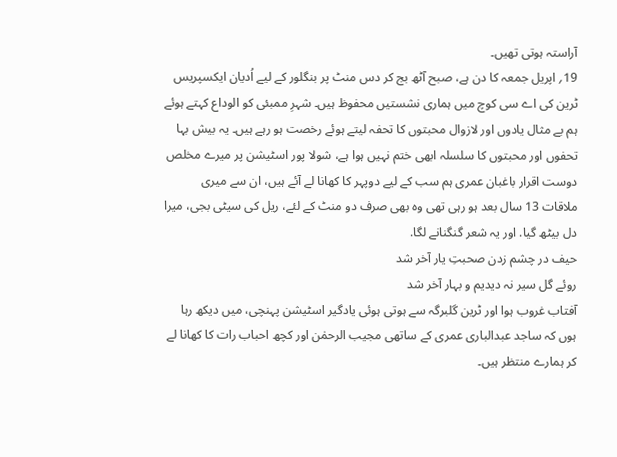آراستہ ہوتی تھیں۔
19؍ اپریل جمعہ کا دن ہے، صبح آٹھ بج کر دس منٹ پر بنگلور کے لیے اُدیان ایکسپریس ٹرین کی اے سی کوچ میں ہماری نشستیں محفوظ ہیں۔ شہرِ ممبئی کو الوداع کہتے ہوئے ہم بے مثال یادوں اور لازوال محبتوں کا تحفہ لیتے ہوئے رخصت ہو رہے ہیں۔ یہ بیش بہا تحفوں اور محبتوں کا سلسلہ ابھی ختم نہیں ہوا ہے، شولا پور اسٹیشن پر میرے مخلص دوست اقرار باغبان عمری ہم سب کے لیے دوپہر کا کھانا لے آئے ہیں، ان سے میری ملاقات 13 سال بعد ہو رہی تھی وہ بھی صرف دو منٹ کے لئے، ریل کی سیٹی بجی، میرا دل بیٹھ گیا. اور یہ شعر گنگنانے لگا.
حیف در چشم زدن صحبتِ یار آخر شد
روئے گل سیر نہ دیدیم و بہار آخر شد
آفتاب غروب ہوا اور ٹرین گلبرگہ سے ہوتی ہوئی یادگیر اسٹیشن پہنچی، میں دیکھ رہا ہوں کہ ساجد عبدالباری عمری کے ساتھی مجیب الرحمٰن اور کچھ احباب رات کا کھانا لے کر ہمارے منتظر ہیں۔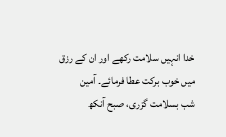خدا انہیں سلامت رکھے اور ان کے رزق میں خوب برکت عطا فرمائے۔ آمین
شب بسلامت گزری، صبح آنکھ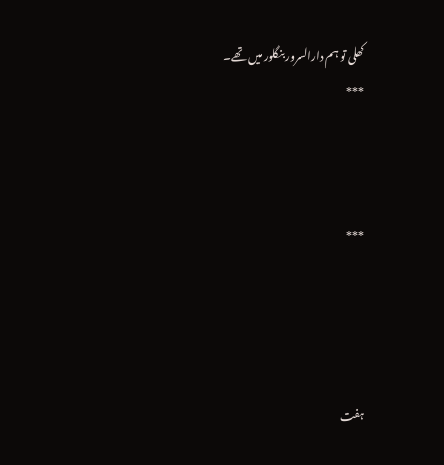کھلی تو ہم دارالسرور بنگلور میں تھے۔
***



***




ہفت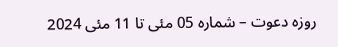روزہ دعوت – شمارہ 05 مئی تا 11 مئی 2024